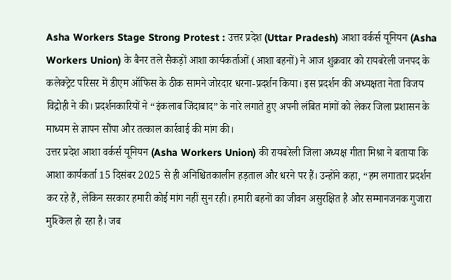Asha Workers Stage Strong Protest : उत्तर प्रदेश (Uttar Pradesh) आशा वर्कर्स यूनियन (Asha Workers Union) के बैनर तले सैकड़ों आशा कार्यकर्ताओं (आशा बहनों) ने आज शुक्रवार को रायबरेली जनपद के कलेक्ट्रेट परिसर में डीएम ऑफिस के ठीक सामने जोरदार धरना-प्रदर्शन किया। इस प्रदर्शन की अध्यक्षता नेता विजय विद्रोही ने की। प्रदर्शनकारियों ने “इंकलाब जिंदाबाद” के नारे लगाते हुए अपनी लंबित मांगों को लेकर जिला प्रशासन के माध्यम से ज्ञापन सौंपा और तत्काल कार्रवाई की मांग की।
उत्तर प्रदेश आशा वर्कर्स यूनियन (Asha Workers Union) की रायबरेली जिला अध्यक्ष गीता मिश्रा ने बताया कि आशा कार्यकर्ता 15 दिसंबर 2025 से ही अनिश्चितकालीन हड़ताल और धरने पर हैं। उन्होंने कहा, “हम लगातार प्रदर्शन कर रहे हैं, लेकिन सरकार हमारी कोई मांग नहीं सुन रही। हमारी बहनों का जीवन असुरक्षित है और सम्मानजनक गुजारा मुश्किल हो रहा है। जब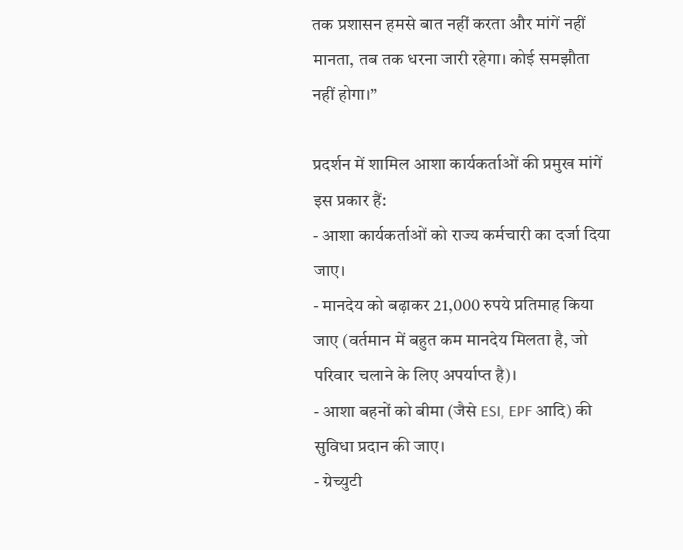तक प्रशासन हमसे बात नहीं करता और मांगें नहीं मानता, तब तक धरना जारी रहेगा। कोई समझौता नहीं होगा।”

प्रदर्शन में शामिल आशा कार्यकर्ताओं की प्रमुख मांगें इस प्रकार हैं:
- आशा कार्यकर्ताओं को राज्य कर्मचारी का दर्जा दिया जाए।
- मानदेय को बढ़ाकर 21,000 रुपये प्रतिमाह किया जाए (वर्तमान में बहुत कम मानदेय मिलता है, जो परिवार चलाने के लिए अपर्याप्त है)।
- आशा बहनों को बीमा (जैसे ESI, EPF आदि) की सुविधा प्रदान की जाए।
- ग्रेच्युटी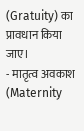(Gratuity) का प्रावधान किया जाए।
- मातृत्व अवकाश (Maternity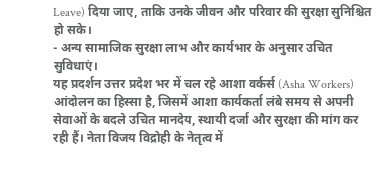Leave) दिया जाए, ताकि उनके जीवन और परिवार की सुरक्षा सुनिश्चित हो सके।
- अन्य सामाजिक सुरक्षा लाभ और कार्यभार के अनुसार उचित सुविधाएं।
यह प्रदर्शन उत्तर प्रदेश भर में चल रहे आशा वर्कर्स (Asha Workers) आंदोलन का हिस्सा है, जिसमें आशा कार्यकर्ता लंबे समय से अपनी सेवाओं के बदले उचित मानदेय, स्थायी दर्जा और सुरक्षा की मांग कर रही हैं। नेता विजय विद्रोही के नेतृत्व में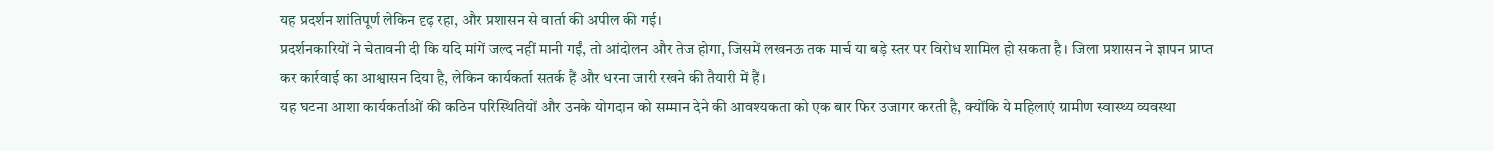यह प्रदर्शन शांतिपूर्ण लेकिन दृढ़ रहा, और प्रशासन से वार्ता की अपील की गई।
प्रदर्शनकारियों ने चेतावनी दी कि यदि मांगें जल्द नहीं मानी गईं, तो आंदोलन और तेज होगा, जिसमें लखनऊ तक मार्च या बड़े स्तर पर विरोध शामिल हो सकता है। जिला प्रशासन ने ज्ञापन प्राप्त कर कार्रवाई का आश्वासन दिया है, लेकिन कार्यकर्ता सतर्क हैं और धरना जारी रखने की तैयारी में हैं।
यह घटना आशा कार्यकर्ताओं की कठिन परिस्थितियों और उनके योगदान को सम्मान देने की आवश्यकता को एक बार फिर उजागर करती है, क्योंकि ये महिलाएं ग्रामीण स्वास्थ्य व्यवस्था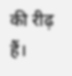की रीढ़ हैं।